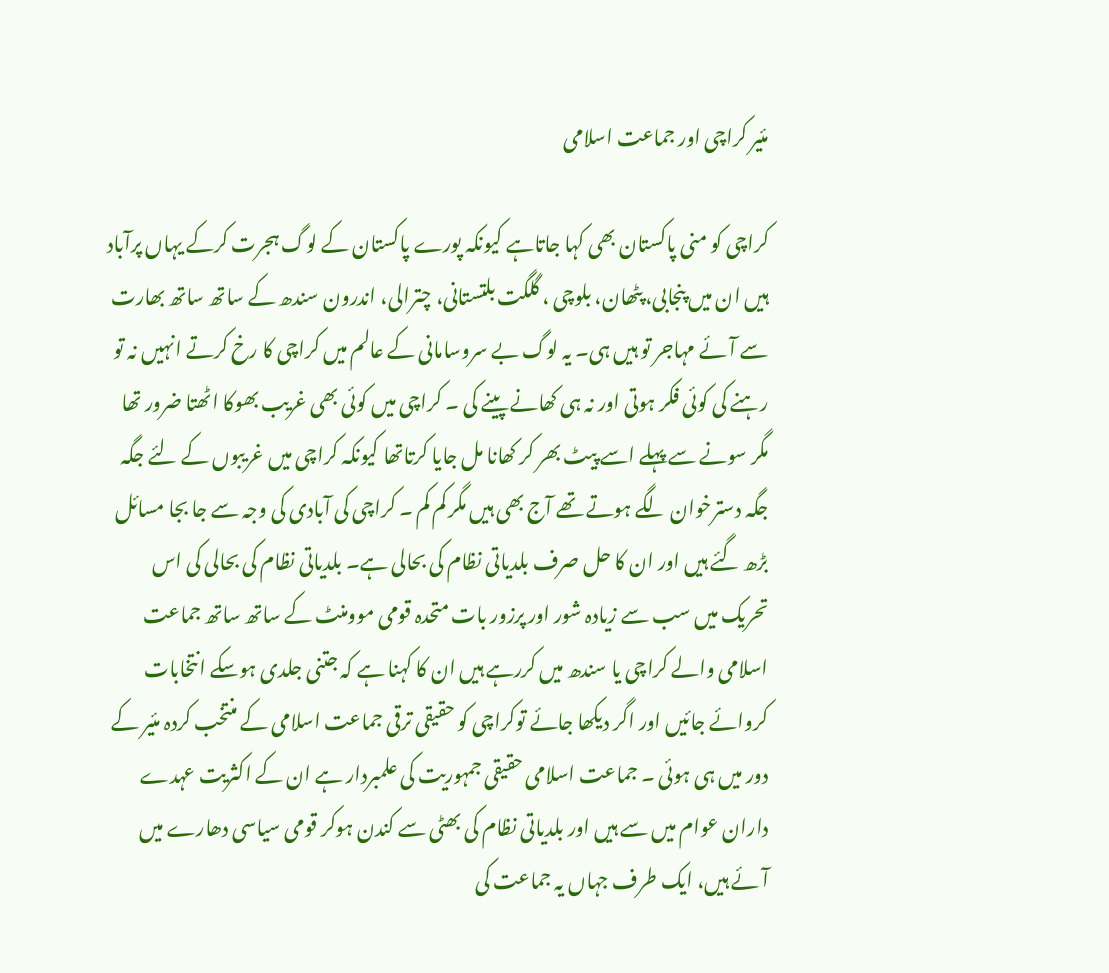مئیر کراچی اور جماعت اسلامی

کراچی کو منی پاکستان بھی کہا جاتاہے کیونکہ پورے پاکستان کے لوگ ہجرت کرکے یہاں پرآباد ہیں ان میں پنجابی، پٹھان، بلوچی ، گلگت بلتستانی، چترالی، اندرون سندھ کے ساتھ ساتھ بھارت سے آئے مہاجر تو ہیں ہی۔ یہ لوگ بے سروسامانی کے عالم میں کراچی کا رخ کرتے انہیں نہ تو رہنے کی کوئی فکر ہوتی اور نہ ہی کھانے پینے کی ۔ کراچی میں کوئی بھی غریب بھوکا اٹھتا ضرور تھا مگر سونے سے پہلے اسے پیٹ بھر کر کھانا مل جایا کرتاتھا کیونکہ کراچی میں غریبوں کے لئے جگہ جگہ دسترخوان لگے ہوتے تھے آج بھی ہیں مگر کم کم ۔ کراچی کی آبادی کی وجہ سے جا بجا مسائل بڑھ گئے ہیں اور ان کا حل صرف بلدیاتی نظام کی بحالی ہے۔ بلدیاتی نظام کی بحالی کی اس تحریک میں سب سے زیادہ شور اور پرزور بات متحدہ قومی موومنٹ کے ساتھ ساتھ جماعت اسلامی والے کراچی یا سندھ میں کررہے ہیں ان کا کہنا ہے کہ جتنی جلدی ہوسکے انتخابات کروائے جائیں اور اگر دیکھا جائے توکراچی کو حقیقی ترقی جماعت اسلامی کے منتخب کردہ مئیر کے دور میں ہی ہوئی ۔ جماعت اسلامی حقیقی جمہوریت کی علمبردار ہے ان کے اکثریت عہدے داران عوام میں سے ہیں اور بلدیاتی نظام کی بھٹی سے کندن ہوکر قومی سیاسی دھارے میں آئے ہیں، ایک طرف جہاں یہ جماعت کی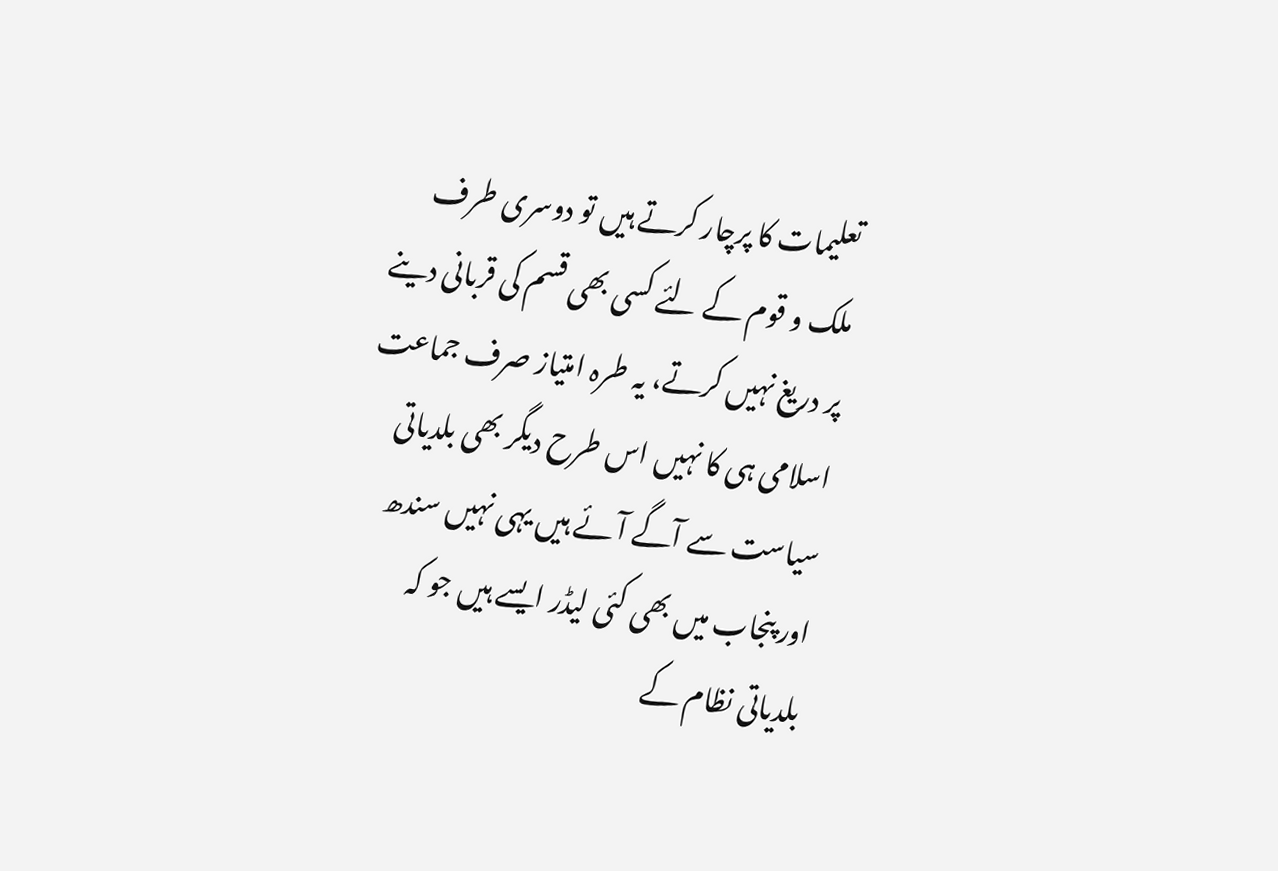تعلیمات کا پرچار کرتے ہیں تو دوسری طرف ملک و قوم کے لئے کسی بھی قسم کی قربانی دینے پر دریغ نہیں کرتے، یہ طرہ امتیاز صرف جماعت اسلامی ہی کا نہیں اس طرح دیگر بھی بلدیاتی سیاست سے آگے آئے ہیں یہی نہیں سندھ اور پنجاب میں بھی کئی لیڈر ایسے ہیں جو کہ بلدیاتی نظام کے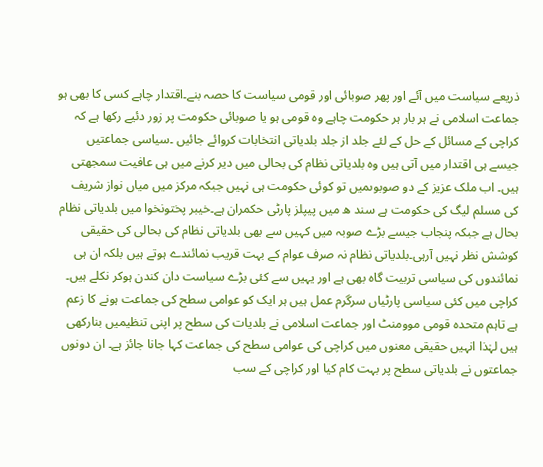ذریعے سیاست میں آئے اور پھر صوبائی اور قومی سیاست کا حصہ بنے۔اقتدار چاہے کسی کا بھی ہو جماعت اسلامی نے ہر بار ہر حکومت چاہے وہ قومی ہو یا صوبائی حکومت پر زور دئیے رکھا ہے کہ کراچی کے مسائل کے حل کے لئے جلد از جلد بلدیاتی انتخابات کروائے جائیں ۔سیاسی جماعتیں جیسے ہی اقتدار میں آتی ہیں وہ بلدیاتی نظام کی بحالی میں دیر کرنے میں ہی عافیت سمجھتی ہیں۔ اب ملک عزیز کے دو صوبوںمیں تو کوئی حکومت ہی نہیں جبکہ مرکز میں میاں نواز شریف کی مسلم لیگ کی حکومت ہے سند ھ میں پیپلز پارٹی حکمران ہے۔خیبر پختونخوا میں بلدیاتی نظام بحال ہے جبکہ پنجاب جیسے بڑے صوبہ میں کہیں سے بھی بلدیاتی نظام کی بحالی کی حقیقی کوشش نظر نہیں آرہی۔بلدیاتی نظام نہ صرف عوام کے بہت قریب نمائندے ہوتے ہیں بلکہ ان ہی نمائندوں کی سیاسی تربیت گاہ بھی ہے اور یہیں سے کئی بڑے سیاست دان کندن ہوکر نکلے ہیں۔
کراچی میں کئی سیاسی پارٹیاں سرگرم عمل ہیں ہر ایک کو عوامی سطح کی جماعت ہونے کا زعم ہے تاہم متحدہ قومی موومنٹ اور جماعت اسلامی نے بلدیات کی سطح پر اپنی تنظیمیں بنارکھی ہیں لہٰذا انہیں حقیقی معنوں میں کراچی کی عوامی سطح کی جماعت کہا جانا جائز ہے۔ ان دونوں جماعتوں نے بلدیاتی سطح پر بہت کام کیا اور کراچی کے سب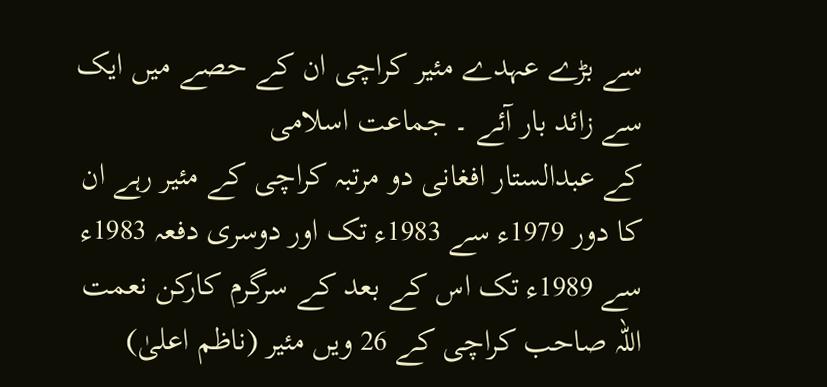سے بڑے عہدے مئیر کراچی ان کے حصے میں ایک سے زائد بار آئے ۔ جماعت اسلامی
کے عبدالستار افغانی دو مرتبہ کراچی کے مئیر رہے ان کا دور 1979ء سے 1983ء تک اور دوسری دفعہ 1983ء سے 1989ء تک اس کے بعد کے سرگرم کارکن نعمت اللہ صاحب کراچی کے 26 ویں مئیر (ناظم اعلیٰ)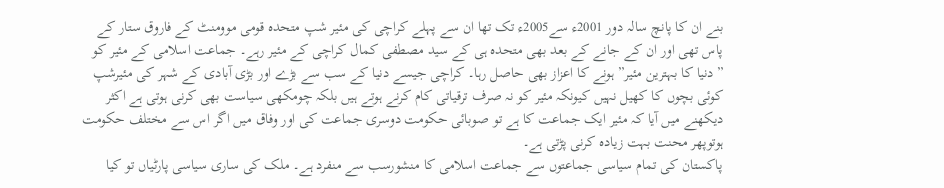بنے ان کا پانچ سالہ دور 2001ء سے2005ء تک تھا ان سے پہلے کراچی کی مئیر شپ متحدہ قومی موومنٹ کے فاروق ستار کے پاس تھی اور ان کے جانے کے بعد بھی متحدہ ہی کے سید مصطفی کمال کراچی کے مئیر رہے۔ جماعت اسلامی کے مئیر کو ”دنیا کا بہترین مئیر” ہونے کا اعزاز بھی حاصل رہا۔ کراچی جیسے دنیا کے سب سے بڑے اور بڑی آبادی کے شہر کی مئیرشپ کوئی بچوں کا کھیل نہیں کیونکہ مئیر کو نہ صرف ترقیاتی کام کرنے ہوتے ہیں بلکہ چومکھی سیاست بھی کرنی ہوتی ہے اکثر دیکھنے میں آیا کہ مئیر ایک جماعت کا ہے تو صوبائی حکومت دوسری جماعت کی اور وفاق میں اگر اس سے مختلف حکومت ہوتوپھر محنت بہت زیادہ کرنی پڑتی ہے۔
پاکستان کی تمام سیاسی جماعتوں سے جماعت اسلامی کا منشورسب سے منفرد ہے۔ ملک کی ساری سیاسی پارٹیاں تو کیا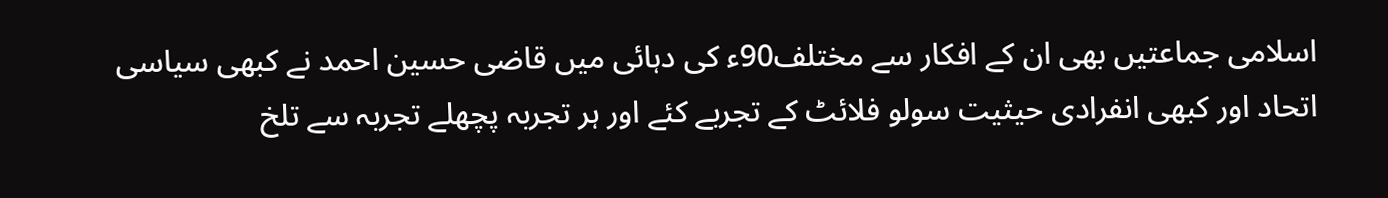اسلامی جماعتیں بھی ان کے افکار سے مختلف90ء کی دہائی میں قاضی حسین احمد نے کبھی سیاسی اتحاد اور کبھی انفرادی حیثیت سولو فلائٹ کے تجربے کئے اور ہر تجربہ پچھلے تجربہ سے تلخ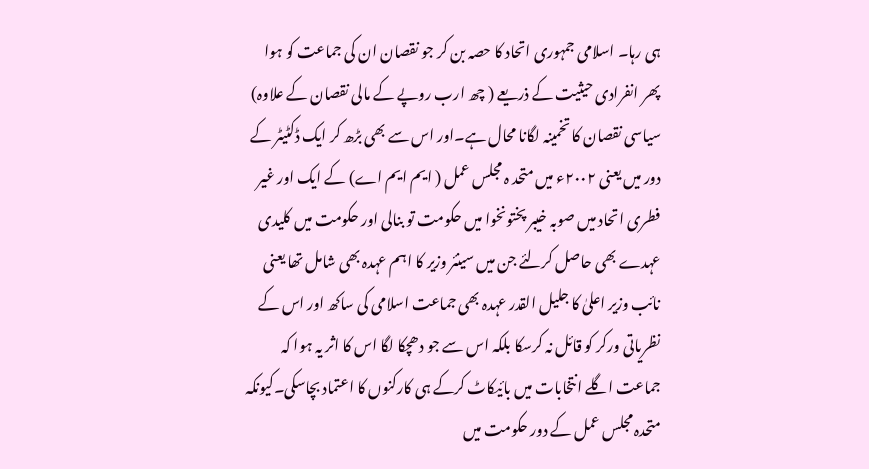ہی رہا۔ اسلامی جمہوری اتحاد کا حصہ بن کر جو نقصان ان کی جماعت کو ہوا پھر انفرادی حیثیت کے ذریعے ( چھ ارب روپے کے مالی نقصان کے علاوہ) سیاسی نقصان کا تخمینہ لگانا محال ہے۔اور اس سے بھی بڑھ کر ایک ڈکٹیٹر کے دور میں یعنی ٢٠٠٢ء میں متحد ہ مجلس عمل ( ایم ایم اے) کے ایک اور غیر فطری اتحاد میں صوبہ خیبر پختونخوا میں حکومت تو بنالی اور حکومت میں کلیدی عہدے بھی حاصل کرلئے جن میں سینئر وزیر کا اہم عہدہ بھی شامل تھا یعنی نائب وزیر اعلیٰ کا جلیل القدر عہدہ بھی جماعت اسلامی کی ساکھ اور اس کے نظریاتی ورکر کو قائل نہ کرسکا بلکہ اس سے جو دھچکا لگا اس کا اثر یہ ہوا کہ جماعت اگلے انتخابات میں بائیکاٹ کرکے ہی کارکنوں کا اعتماد بچاسکی۔کیونکہ متحدہ مجلس عمل کے دور حکومت میں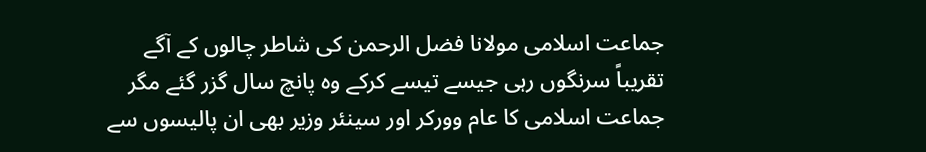جماعت اسلامی مولانا فضل الرحمن کی شاطر چالوں کے آگے تقریباً سرنگوں رہی جیسے تیسے کرکے وہ پانچ سال گزر گئے مگر جماعت اسلامی کا عام وورکر اور سینئر وزیر بھی ان پالیسوں سے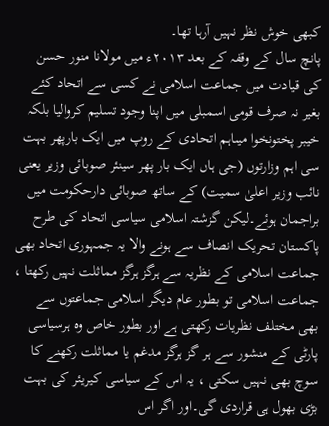کبھی خوش نظر نہیں آرہا تھا۔
پانچ سال کے وقفہ کے بعد ٢٠١٣ء میں مولانا منور حسن کی قیادت میں جماعت اسلامی نے کسی سے اتحاد کئے بغیر نہ صرف قومی اسمبلی میں اپنا وجود تسلیم کروالیا بلکہ خیبر پختونخوا میںاہم اتحادی کے روپ میں ایک بارپھر بہت سی اہم وزارتوں (جی ہاں ایک بار پھر سینئر صوبائی وزیر یعنی نائب وزیر اعلیٰ سمیت) کے ساتھ صوبائی دارحکومت میں براجمان ہوئے۔لیکن گزشتہ اسلامی سیاسی اتحاد کی طرح پاکستان تحریک انصاف سے ہونے والا یہ جمہوری اتحاد بھی جماعت اسلامی کے نظریہ سے ہرگز ہرگز مماثلت نہیں رکھتا ، جماعت اسلامی تو بطور عام دیگر اسلامی جماعتوں سے بھی مختلف نظریات رکھتی ہے اور بطور خاص وہ ہرسیاسی پارٹی کے منشور سے ہر گز ہرگز مدغم یا مماثلت رکھنے کا سوچ بھی نہیں سکتی ، یہ اس کے سیاسی کیریئر کی بہت بڑی بھول ہی قراردی گی۔اور اگر اس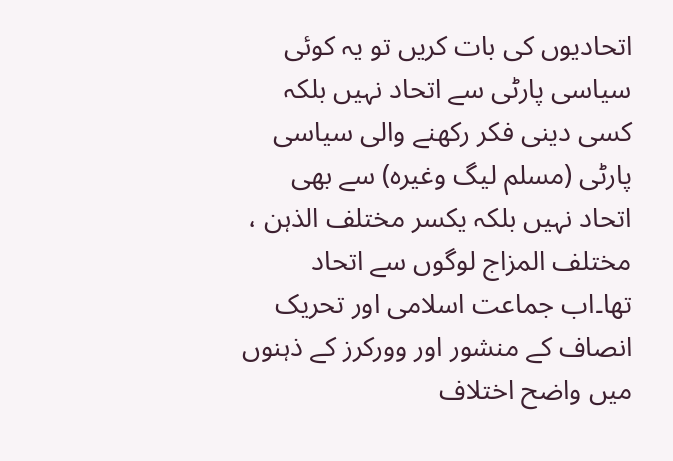اتحادیوں کی بات کریں تو یہ کوئی سیاسی پارٹی سے اتحاد نہیں بلکہ کسی دینی فکر رکھنے والی سیاسی پارٹی (مسلم لیگ وغیرہ) سے بھی اتحاد نہیں بلکہ یکسر مختلف الذہن ، مختلف المزاج لوگوں سے اتحاد تھا۔اب جماعت اسلامی اور تحریک انصاف کے منشور اور وورکرز کے ذہنوں میں واضح اختلاف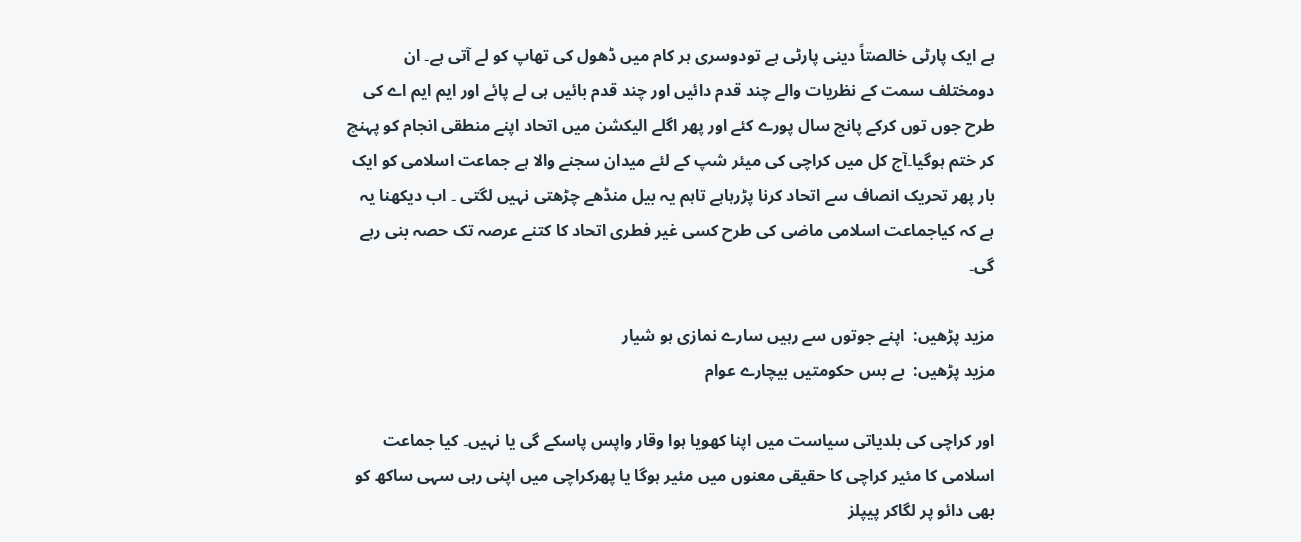ہے ایک پارٹی خالصتاً دینی پارٹی ہے تودوسری ہر کام میں ڈھول کی تھاپ کو لے آتی ہے۔ ان دومختلف سمت کے نظریات والے چند قدم دائیں اور چند قدم بائیں ہی لے پائے اور ایم ایم اے کی طرح جوں توں کرکے پانچ سال پورے کئے اور پھر اگلے الیکشن میں اتحاد اپنے منطقی انجام کو پہنچ کر ختم ہوگیا۔آج کل میں کراچی کی میئر شپ کے لئے میدان سجنے والا ہے جماعت اسلامی کو ایک بار پھر تحریک انصاف سے اتحاد کرنا پڑرہاہے تاہم یہ بیل منڈھے چڑھتی نہیں لگتی ۔ اب دیکھنا یہ ہے کہ کیاجماعت اسلامی ماضی کی طرح کسی غیر فطری اتحاد کا کتنے عرصہ تک حصہ بنی رہے گی۔

مزید پڑھیں:  اپنے جوتوں سے رہیں سارے نمازی ہو شیار
مزید پڑھیں:  بے بس حکومتیں بیچارے عوام

اور کراچی کی بلدیاتی سیاست میں اپنا کھویا ہوا وقار واپس پاسکے گی یا نہیں۔ کیا جماعت اسلامی کا مئیر کراچی کا حقیقی معنوں میں مئیر ہوگا یا پھرکراچی میں اپنی رہی سہی ساکھ کو بھی دائو پر لگاکر پیپلز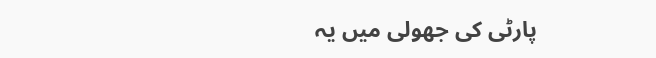پارٹی کی جھولی میں یہ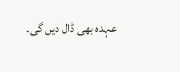عہدہ بھی ڈال دیں گی۔